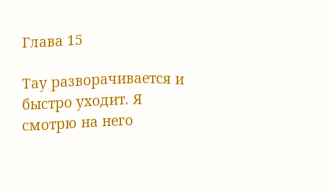Глава 15

Тау разворачивается и быстро уходит. Я смотрю на него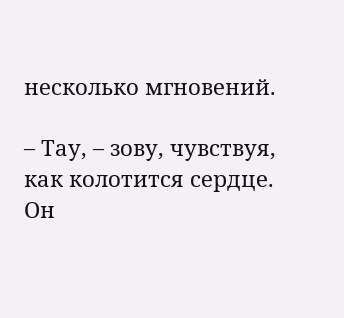несколько мгновений.

– Тау, – зову, чувствуя, как колотится сердце. Он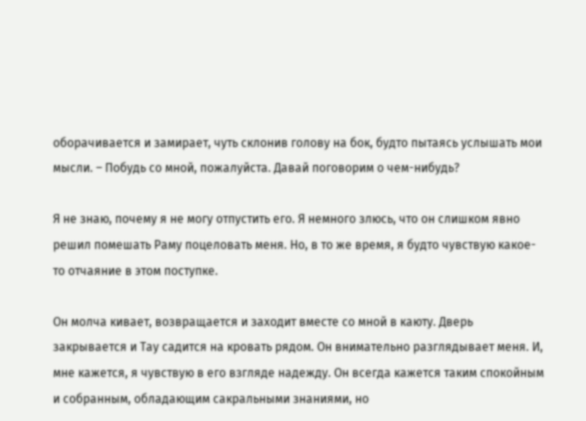оборачивается и замирает, чуть склонив голову на бок, будто пытаясь услышать мои мысли. – Побудь со мной, пожалуйста. Давай поговорим о чем-нибудь?

Я не знаю, почему я не могу отпустить его. Я немного злюсь, что он слишком явно решил помешать Раму поцеловать меня. Но, в то же время, я будто чувствую какое-то отчаяние в этом поступке.

Он молча кивает, возвращается и заходит вместе со мной в каюту. Дверь закрывается и Тау садится на кровать рядом. Он внимательно разглядывает меня. И, мне кажется, я чувствую в его взгляде надежду. Он всегда кажется таким спокойным и собранным, обладающим сакральными знаниями, но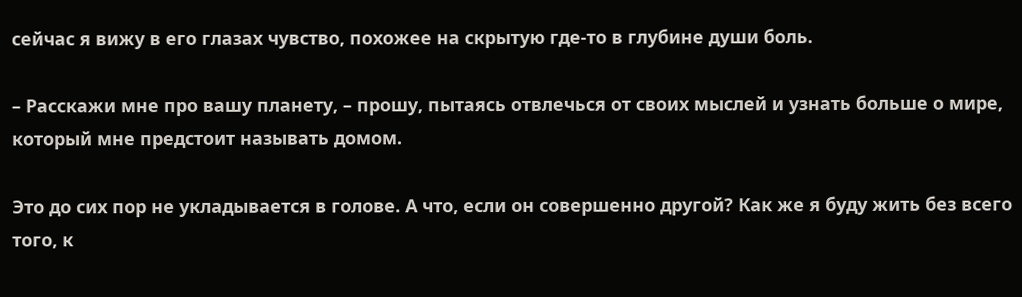сейчас я вижу в его глазах чувство, похожее на скрытую где-то в глубине души боль.

– Расскажи мне про вашу планету, – прошу, пытаясь отвлечься от своих мыслей и узнать больше о мире, который мне предстоит называть домом.

Это до сих пор не укладывается в голове. А что, если он совершенно другой? Как же я буду жить без всего того, к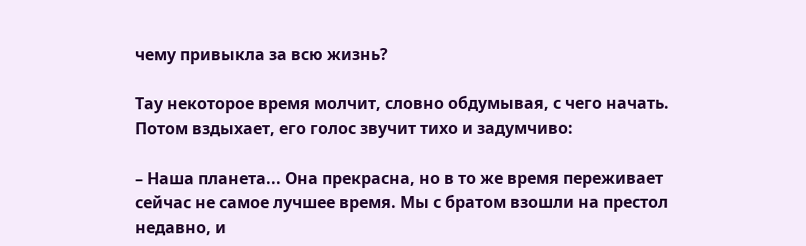чему привыкла за всю жизнь?

Тау некоторое время молчит, словно обдумывая, с чего начать. Потом вздыхает, его голос звучит тихо и задумчиво:

– Наша планета... Она прекрасна, но в то же время переживает сейчас не самое лучшее время. Мы с братом взошли на престол недавно, и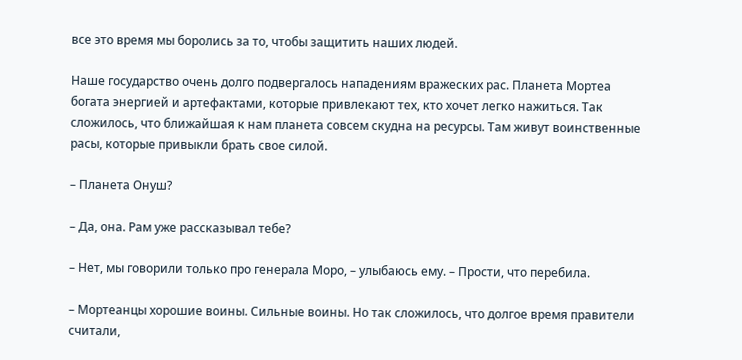все это время мы боролись за то, чтобы защитить наших людей.

Наше государство очень долго подвергалось нападениям вражеских рас. Планета Мортеа богата энергией и артефактами, которые привлекают тех, кто хочет легко нажиться. Так сложилось, что ближайшая к нам планета совсем скудна на ресурсы. Там живут воинственные расы, которые привыкли брать свое силой.

– Планета Онуш?

– Да, она. Рам уже рассказывал тебе?

– Нет, мы говорили только про генерала Моро, – улыбаюсь ему. – Прости, что перебила.

– Мортеанцы хорошие воины. Сильные воины. Но так сложилось, что долгое время правители считали,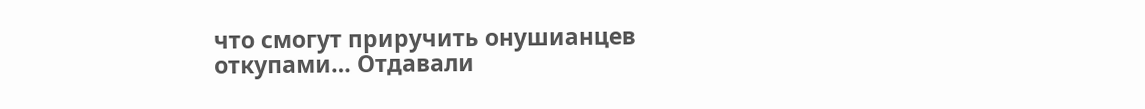что смогут приручить онушианцев откупами… Отдавали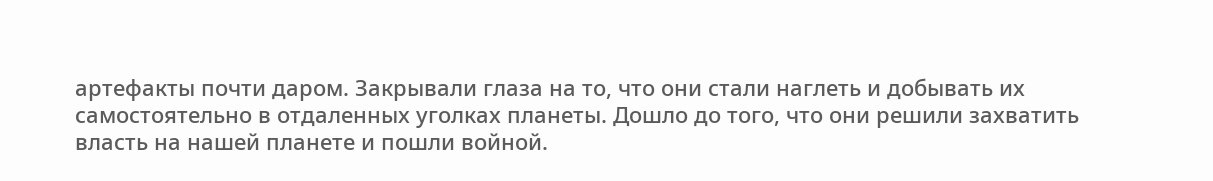артефакты почти даром. Закрывали глаза на то, что они стали наглеть и добывать их самостоятельно в отдаленных уголках планеты. Дошло до того, что они решили захватить власть на нашей планете и пошли войной.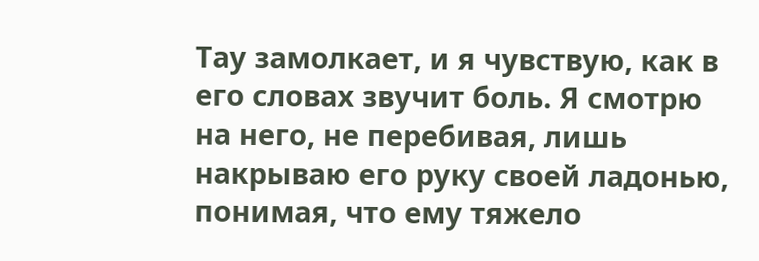Тау замолкает, и я чувствую, как в его словах звучит боль. Я смотрю на него, не перебивая, лишь накрываю его руку своей ладонью, понимая, что ему тяжело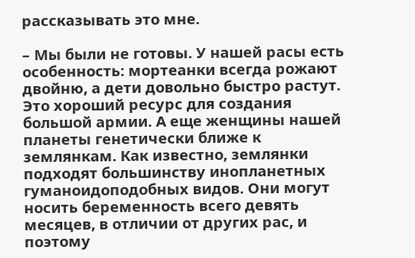рассказывать это мне.

– Мы были не готовы. У нашей расы есть особенность: мортеанки всегда рожают двойню, а дети довольно быстро растут. Это хороший ресурс для создания большой армии. А еще женщины нашей планеты генетически ближе к землянкам. Как известно, землянки подходят большинству инопланетных гуманоидоподобных видов. Они могут носить беременность всего девять месяцев, в отличии от других рас, и поэтому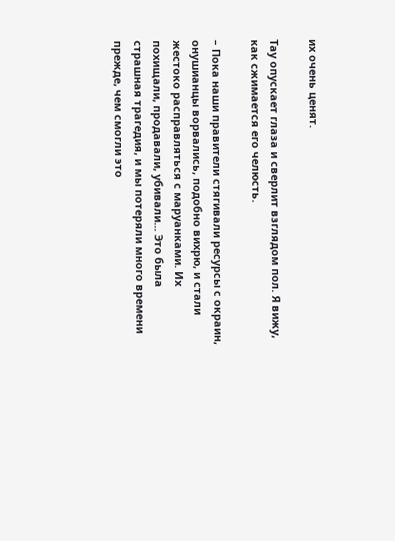их очень ценят.

Тау опускает глаза и сверлит взглядом пол. Я вижу, как сжимается его челюсть.

– Пока наши правители стягивали ресурсы с окраин, онушианцы ворвались, подобно вихрю, и стали жестоко расправляться с маруанками. Их похищали, продавали, убивали... Это была страшная трагедия, и мы потеряли много времени прежде, чем смогли это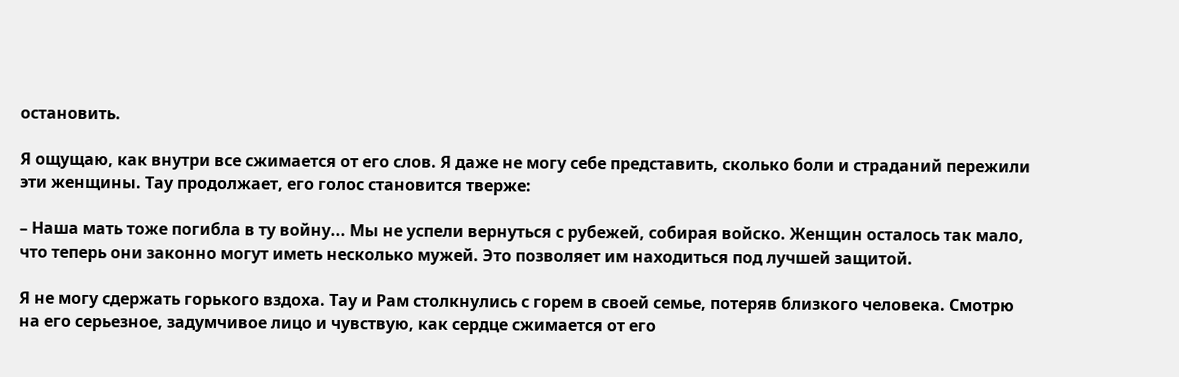остановить.

Я ощущаю, как внутри все сжимается от его слов. Я даже не могу себе представить, сколько боли и страданий пережили эти женщины. Тау продолжает, его голос становится тверже:

– Наша мать тоже погибла в ту войну... Мы не успели вернуться с рубежей, собирая войско. Женщин осталось так мало, что теперь они законно могут иметь несколько мужей. Это позволяет им находиться под лучшей защитой.

Я не могу сдержать горького вздоха. Тау и Рам столкнулись с горем в своей семье, потеряв близкого человека. Смотрю на его серьезное, задумчивое лицо и чувствую, как сердце сжимается от его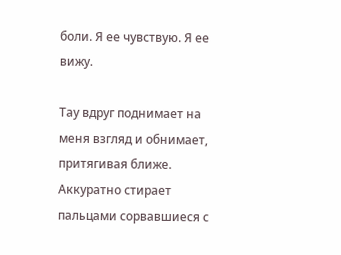боли. Я ее чувствую. Я ее вижу.

Тау вдруг поднимает на меня взгляд и обнимает, притягивая ближе. Аккуратно стирает пальцами сорвавшиеся с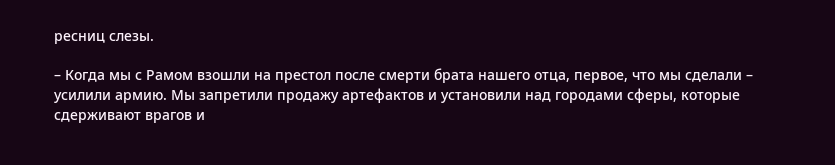ресниц слезы.

– Когда мы с Рамом взошли на престол после смерти брата нашего отца, первое, что мы сделали – усилили армию. Мы запретили продажу артефактов и установили над городами сферы, которые сдерживают врагов и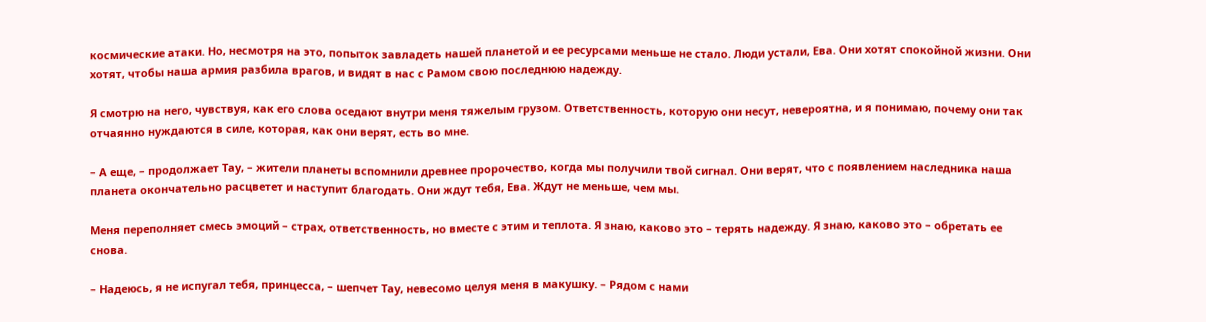космические атаки. Но, несмотря на это, попыток завладеть нашей планетой и ее ресурсами меньше не стало. Люди устали, Ева. Они хотят спокойной жизни. Они хотят, чтобы наша армия разбила врагов, и видят в нас с Рамом свою последнюю надежду.

Я смотрю на него, чувствуя, как его слова оседают внутри меня тяжелым грузом. Ответственность, которую они несут, невероятна, и я понимаю, почему они так отчаянно нуждаются в силе, которая, как они верят, есть во мне.

– А еще, – продолжает Тау, – жители планеты вспомнили древнее пророчество, когда мы получили твой сигнал. Они верят, что с появлением наследника наша планета окончательно расцветет и наступит благодать. Они ждут тебя, Ева. Ждут не меньше, чем мы.

Меня переполняет смесь эмоций – страх, ответственность, но вместе с этим и теплота. Я знаю, каково это – терять надежду. Я знаю, каково это – обретать ее снова.

– Надеюсь, я не испугал тебя, принцесса, – шепчет Тау, невесомо целуя меня в макушку. – Рядом с нами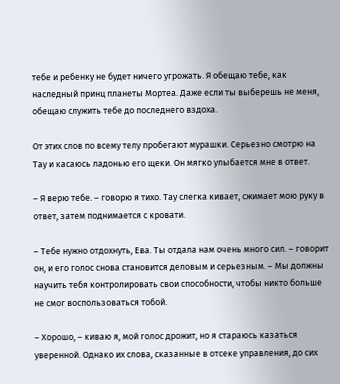тебе и ребенку не будет ничего угрожать. Я обещаю тебе, как наследный принц планеты Мортеа. Даже если ты выберешь не меня, обещаю служить тебе до последнего вздоха.

От этих слов по всему телу пробегают мурашки. Серьезно смотрю на Тау и касаюсь ладонью его щеки. Он мягко улыбается мне в ответ.

– Я верю тебе. – говорю я тихо. Тау слегка кивает, сжимает мою руку в ответ, затем поднимается с кровати.

– Тебе нужно отдохнуть, Ева. Ты отдала нам очень много сил. – говорит он, и его голос снова становится деловым и серьезным. – Мы должны научить тебя контролировать свои способности, чтобы никто больше не смог воспользоваться тобой.

– Хорошо, – киваю я, мой голос дрожит, но я стараюсь казаться уверенной. Однако их слова, сказанные в отсеке управления, до сих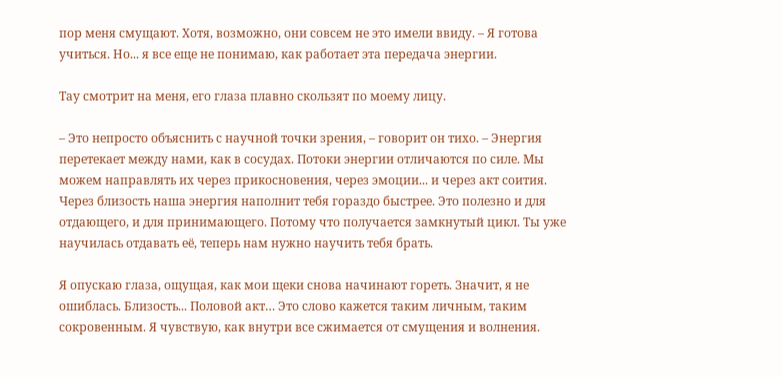пор меня смущают. Хотя, возможно, они совсем не это имели ввиду. – Я готова учиться. Но... я все еще не понимаю, как работает эта передача энергии.

Тау смотрит на меня, его глаза плавно скользят по моему лицу.

– Это непросто объяснить с научной точки зрения, – говорит он тихо. – Энергия перетекает между нами, как в сосудах. Потоки энергии отличаются по силе. Мы можем направлять их через прикосновения, через эмоции... и через акт соития. Через близость наша энергия наполнит тебя гораздо быстрее. Это полезно и для отдающего, и для принимающего. Потому что получается замкнутый цикл. Ты уже научилась отдавать её, теперь нам нужно научить тебя брать.

Я опускаю глаза, ощущая, как мои щеки снова начинают гореть. Значит, я не ошиблась. Близость... Половой акт… Это слово кажется таким личным, таким сокровенным. Я чувствую, как внутри все сжимается от смущения и волнения.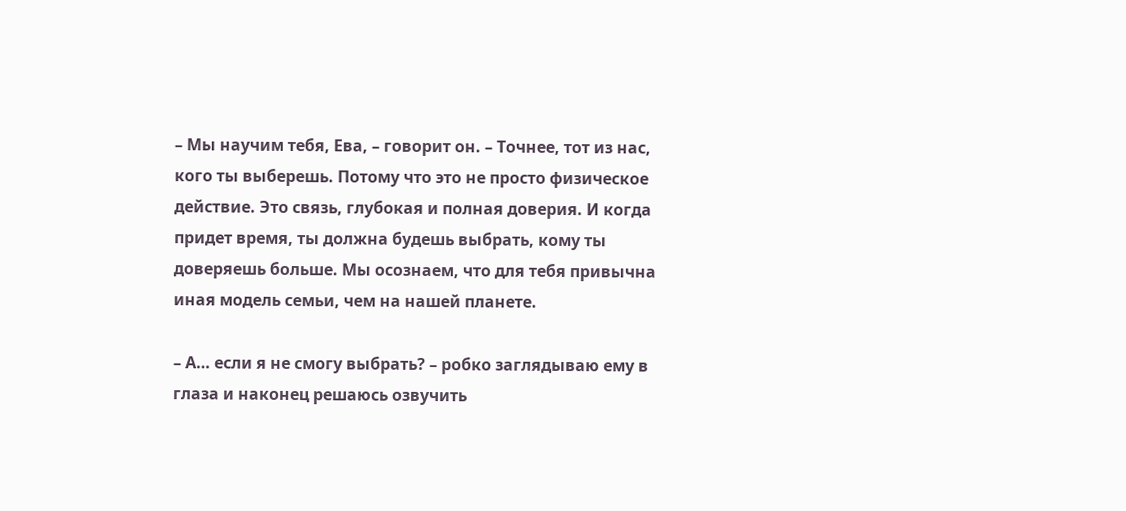– Мы научим тебя, Ева, – говорит он. – Точнее, тот из нас, кого ты выберешь. Потому что это не просто физическое действие. Это связь, глубокая и полная доверия. И когда придет время, ты должна будешь выбрать, кому ты доверяешь больше. Мы осознаем, что для тебя привычна иная модель семьи, чем на нашей планете.

– А… если я не смогу выбрать? – робко заглядываю ему в глаза и наконец решаюсь озвучить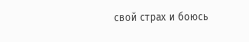свой страх и боюсь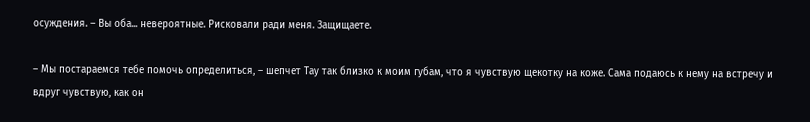осуждения. – Вы оба... невероятные. Рисковали ради меня. Защищаете.

– Мы постараемся тебе помочь определиться, – шепчет Тау так близко к моим губам, что я чувствую щекотку на коже. Сама подаюсь к нему на встречу и вдруг чувствую, как он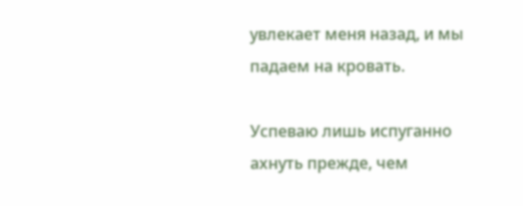увлекает меня назад, и мы падаем на кровать.

Успеваю лишь испуганно ахнуть прежде, чем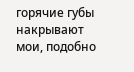горячие губы накрывают мои, подобно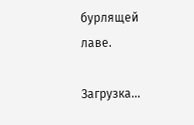бурлящей лаве.

Загрузка...